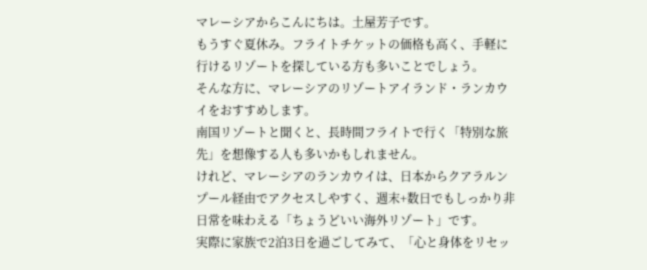マレーシアからこんにちは。土屋芳子です。
もうすぐ夏休み。フライトチケットの価格も高く、手軽に行けるリゾートを探している方も多いことでしょう。
そんな方に、マレーシアのリゾートアイランド・ランカウイをおすすめします。
南国リゾートと聞くと、長時間フライトで行く「特別な旅先」を想像する人も多いかもしれません。
けれど、マレーシアのランカウイは、日本からクアラルンプール経由でアクセスしやすく、週末+数日でもしっかり非日常を味わえる「ちょうどいい海外リゾート」です。
実際に家族で2泊3日を過ごしてみて、「心と身体をリセッ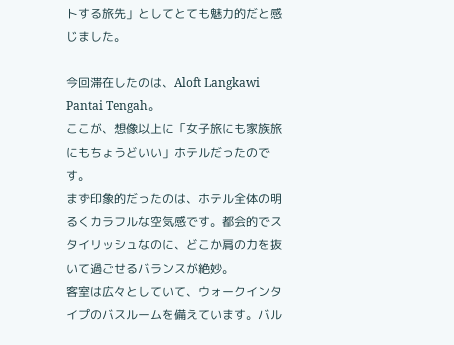トする旅先」としてとても魅力的だと感じました。

今回滞在したのは、Aloft Langkawi Pantai Tengah。
ここが、想像以上に「女子旅にも家族旅にもちょうどいい」ホテルだったのです。
まず印象的だったのは、ホテル全体の明るくカラフルな空気感です。都会的でスタイリッシュなのに、どこか肩の力を抜いて過ごせるバランスが絶妙。
客室は広々としていて、ウォークインタイプのバスルームを備えています。バル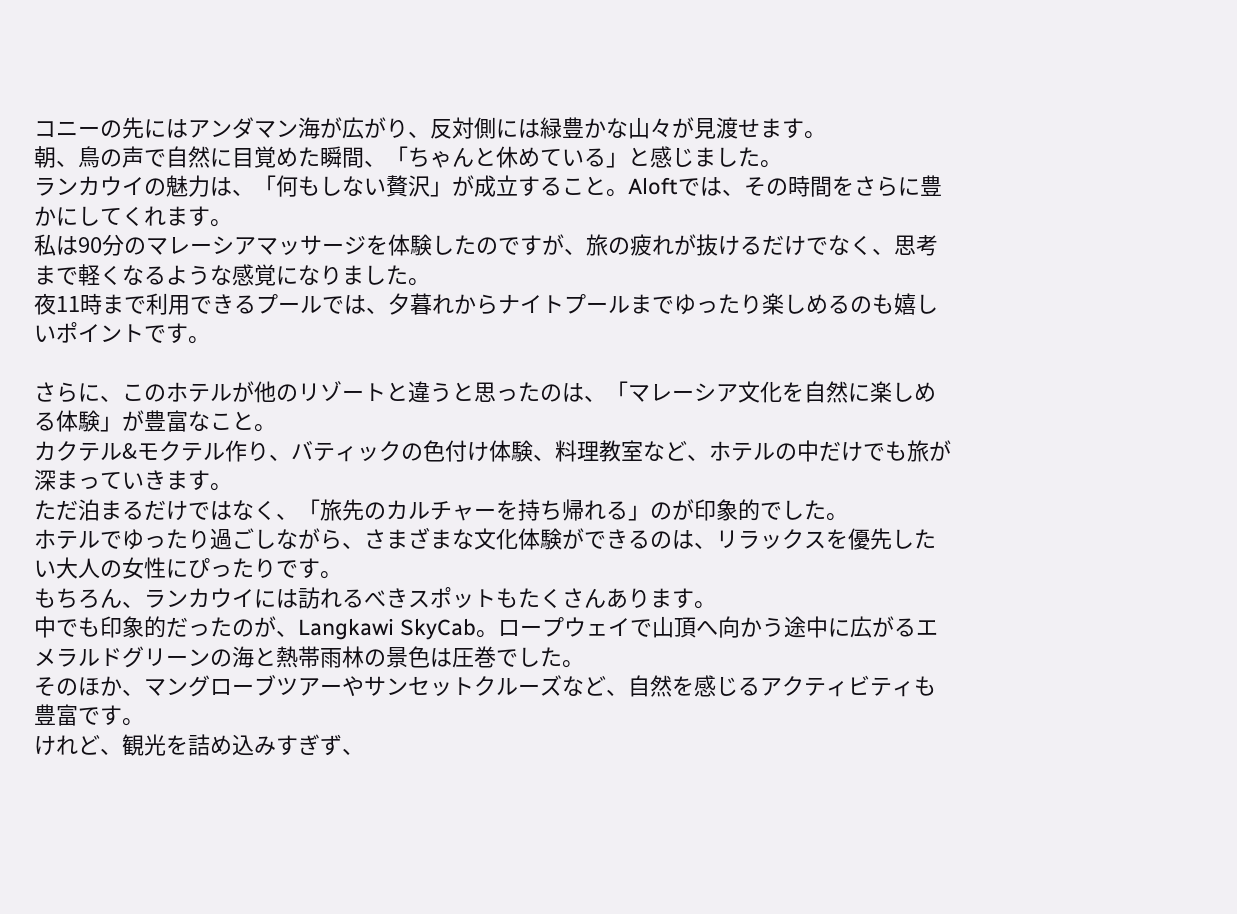コニーの先にはアンダマン海が広がり、反対側には緑豊かな山々が見渡せます。
朝、鳥の声で自然に目覚めた瞬間、「ちゃんと休めている」と感じました。
ランカウイの魅力は、「何もしない贅沢」が成立すること。Aloftでは、その時間をさらに豊かにしてくれます。
私は90分のマレーシアマッサージを体験したのですが、旅の疲れが抜けるだけでなく、思考まで軽くなるような感覚になりました。
夜11時まで利用できるプールでは、夕暮れからナイトプールまでゆったり楽しめるのも嬉しいポイントです。

さらに、このホテルが他のリゾートと違うと思ったのは、「マレーシア文化を自然に楽しめる体験」が豊富なこと。
カクテル&モクテル作り、バティックの色付け体験、料理教室など、ホテルの中だけでも旅が深まっていきます。
ただ泊まるだけではなく、「旅先のカルチャーを持ち帰れる」のが印象的でした。
ホテルでゆったり過ごしながら、さまざまな文化体験ができるのは、リラックスを優先したい大人の女性にぴったりです。
もちろん、ランカウイには訪れるべきスポットもたくさんあります。
中でも印象的だったのが、Langkawi SkyCab。ロープウェイで山頂へ向かう途中に広がるエメラルドグリーンの海と熱帯雨林の景色は圧巻でした。
そのほか、マングローブツアーやサンセットクルーズなど、自然を感じるアクティビティも豊富です。
けれど、観光を詰め込みすぎず、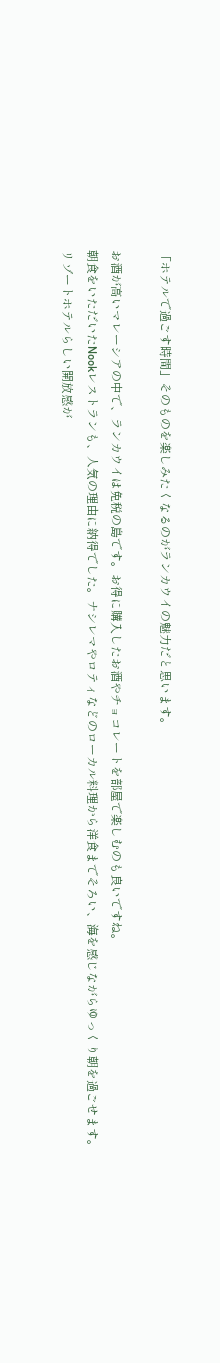「ホテルで過ごす時間」そのものを楽しみたくなるのがランカウイの魅力だと思います。

お酒が高いマレーシアの中で、ランカウイは免税の島です。お得に購入したお酒やチョコレートを部屋で楽しむのも良いですね。
朝食をいただいたNookレストランも、人気の理由に納得でした。ナシレマやロティなどのローカル料理から洋食までそろい、海を感じながらゆっくり朝を過ごせます。
リゾートホテルらしい開放感が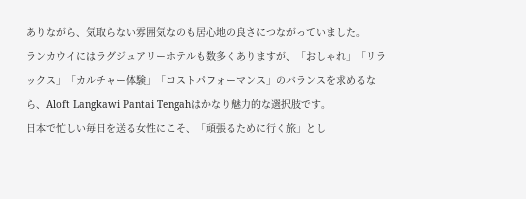ありながら、気取らない雰囲気なのも居心地の良さにつながっていました。
ランカウイにはラグジュアリーホテルも数多くありますが、「おしゃれ」「リラックス」「カルチャー体験」「コストパフォーマンス」のバランスを求めるなら、Aloft Langkawi Pantai Tengahはかなり魅力的な選択肢です。
日本で忙しい毎日を送る女性にこそ、「頑張るために行く旅」とし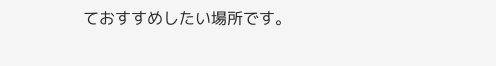ておすすめしたい場所です。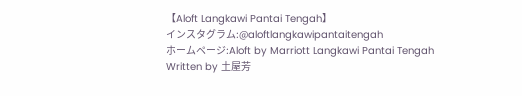【Aloft Langkawi Pantai Tengah】
インスタグラム:@aloftlangkawipantaitengah
ホームページ:Aloft by Marriott Langkawi Pantai Tengah
Written by 土屋芳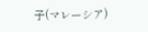子(マレーシア)